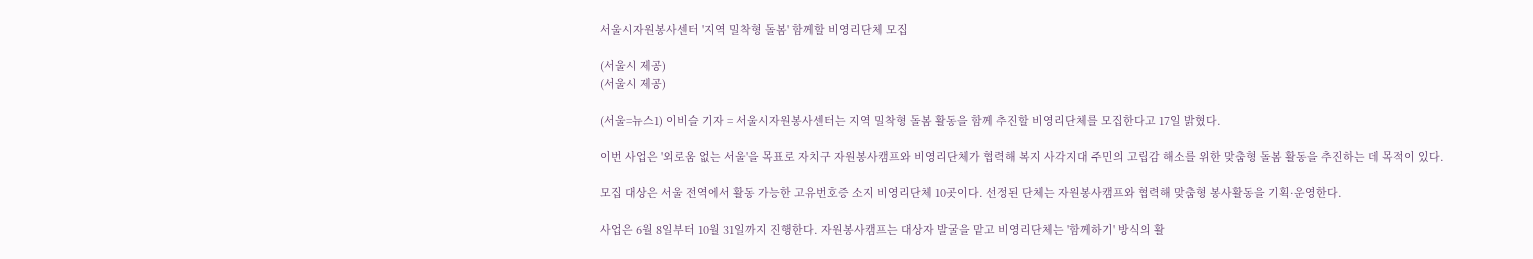서울시자원봉사센터 '지역 밀착형 돌봄' 함께할 비영리단체 모집

(서울시 제공)
(서울시 제공)

(서울=뉴스1) 이비슬 기자 = 서울시자원봉사센터는 지역 밀착형 돌봄 활동을 함께 추진할 비영리단체를 모집한다고 17일 밝혔다.

이번 사업은 '외로움 없는 서울'을 목표로 자치구 자원봉사캠프와 비영리단체가 협력해 복지 사각지대 주민의 고립감 해소를 위한 맞춤형 돌봄 활동을 추진하는 데 목적이 있다.

모집 대상은 서울 전역에서 활동 가능한 고유번호증 소지 비영리단체 10곳이다. 선정된 단체는 자원봉사캠프와 협력해 맞춤형 봉사활동을 기획·운영한다.

사업은 6월 8일부터 10월 31일까지 진행한다. 자원봉사캠프는 대상자 발굴을 맡고 비영리단체는 '함께하기' 방식의 활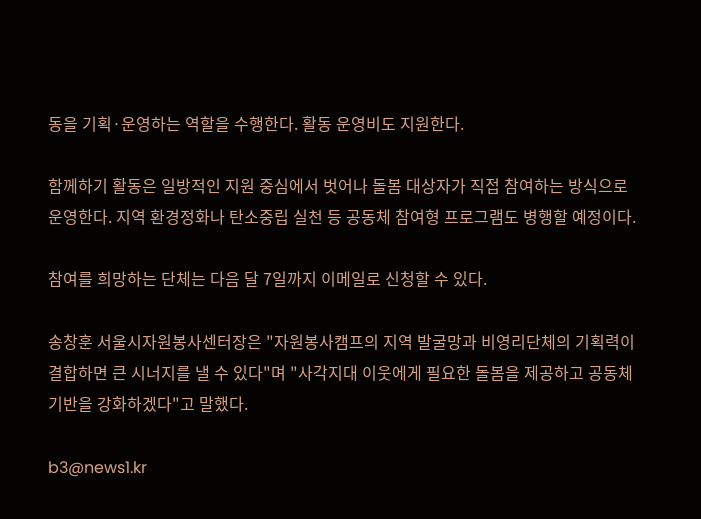동을 기획·운영하는 역할을 수행한다. 활동 운영비도 지원한다.

함께하기 활동은 일방적인 지원 중심에서 벗어나 돌봄 대상자가 직접 참여하는 방식으로 운영한다. 지역 환경정화나 탄소중립 실천 등 공동체 참여형 프로그램도 병행할 예정이다.

참여를 희망하는 단체는 다음 달 7일까지 이메일로 신청할 수 있다.

송창훈 서울시자원봉사센터장은 "자원봉사캠프의 지역 발굴망과 비영리단체의 기획력이 결합하면 큰 시너지를 낼 수 있다"며 "사각지대 이웃에게 필요한 돌봄을 제공하고 공동체 기반을 강화하겠다"고 말했다.

b3@news1.kr